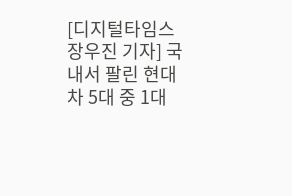[디지털타임스 장우진 기자] 국내서 팔린 현대차 5대 중 1대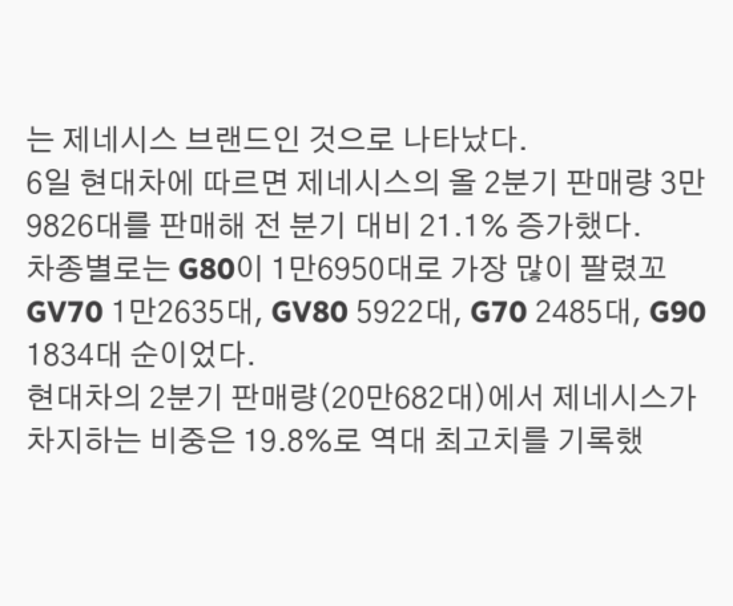는 제네시스 브랜드인 것으로 나타났다.
6일 현대차에 따르면 제네시스의 올 2분기 판매량 3만9826대를 판매해 전 분기 대비 21.1% 증가했다.
차종별로는 G80이 1만6950대로 가장 많이 팔렸꼬 GV70 1만2635대, GV80 5922대, G70 2485대, G90 1834대 순이었다.
현대차의 2분기 판매량(20만682대)에서 제네시스가 차지하는 비중은 19.8%로 역대 최고치를 기록했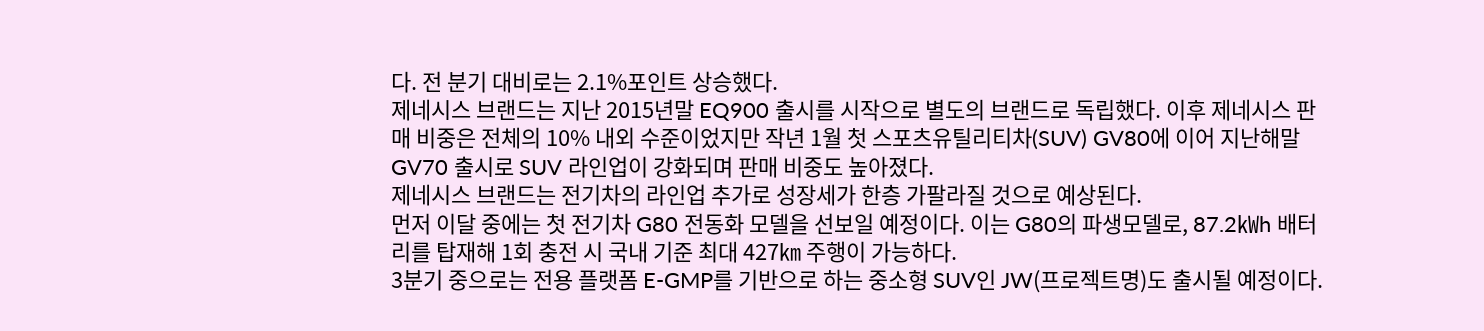다. 전 분기 대비로는 2.1%포인트 상승했다.
제네시스 브랜드는 지난 2015년말 EQ900 출시를 시작으로 별도의 브랜드로 독립했다. 이후 제네시스 판매 비중은 전체의 10% 내외 수준이었지만 작년 1월 첫 스포츠유틸리티차(SUV) GV80에 이어 지난해말 GV70 출시로 SUV 라인업이 강화되며 판매 비중도 높아졌다.
제네시스 브랜드는 전기차의 라인업 추가로 성장세가 한층 가팔라질 것으로 예상된다.
먼저 이달 중에는 첫 전기차 G80 전동화 모델을 선보일 예정이다. 이는 G80의 파생모델로, 87.2㎾h 배터리를 탑재해 1회 충전 시 국내 기준 최대 427㎞ 주행이 가능하다.
3분기 중으로는 전용 플랫폼 E-GMP를 기반으로 하는 중소형 SUV인 JW(프로젝트명)도 출시될 예정이다.